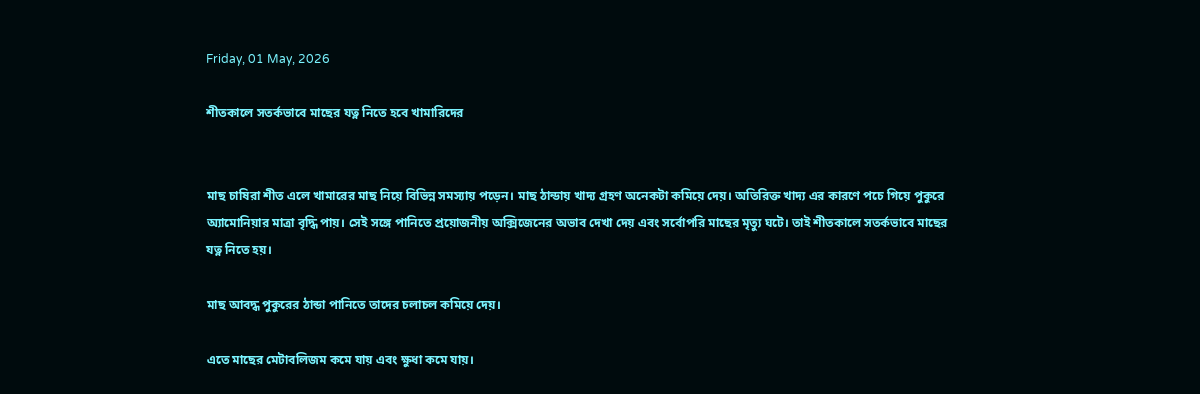Friday, 01 May, 2026

শীতকালে সতর্কভাবে মাছের যত্ন নিতে হবে খামারিদের


মাছ চাষিরা শীত এলে খামারের মাছ নিয়ে বিভিন্ন সমস্যায় পড়েন। মাছ ঠান্ডায় খাদ্য গ্রহণ অনেকটা কমিয়ে দেয়। অতিরিক্ত খাদ্য এর কারণে পচে গিয়ে পুকুরে অ্যামোনিয়ার মাত্রা বৃদ্ধি পায়। সেই সঙ্গে পানিতে প্রয়োজনীয় অক্সিজেনের অভাব দেখা দেয় এবং সর্বোপরি মাছের মৃত্যু ঘটে। তাই শীতকালে সতর্কভাবে মাছের যত্ন নিতে হয়।

মাছ আবদ্ধ পুকুরের ঠান্ডা পানিতে তাদের চলাচল কমিয়ে দেয়।

এতে মাছের মেটাবলিজম কমে যায় এবং ক্ষুধা কমে যায়।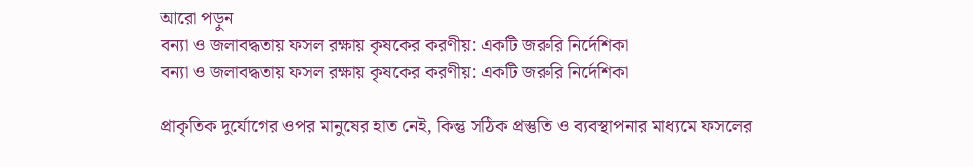আরো পড়ুন
বন্যা ও জলাবদ্ধতায় ফসল রক্ষায় কৃষকের করণীয়: একটি জরুরি নির্দেশিকা
বন্যা ও জলাবদ্ধতায় ফসল রক্ষায় কৃষকের করণীয়: একটি জরুরি নির্দেশিকা

প্রাকৃতিক দুর্যোগের ওপর মানুষের হাত নেই, কিন্তু সঠিক প্রস্তুতি ও ব্যবস্থাপনার মাধ্যমে ফসলের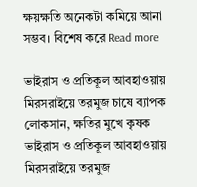ক্ষয়ক্ষতি অনেকটা কমিয়ে আনা সম্ভব। বিশেষ করে Read more

ভাইরাস ও প্রতিকূল আবহাওয়ায় মিরসরাইয়ে তরমুজ চাষে ব্যাপক লোকসান, ক্ষতির মুখে কৃষক
ভাইরাস ও প্রতিকূল আবহাওয়ায় মিরসরাইয়ে তরমুজ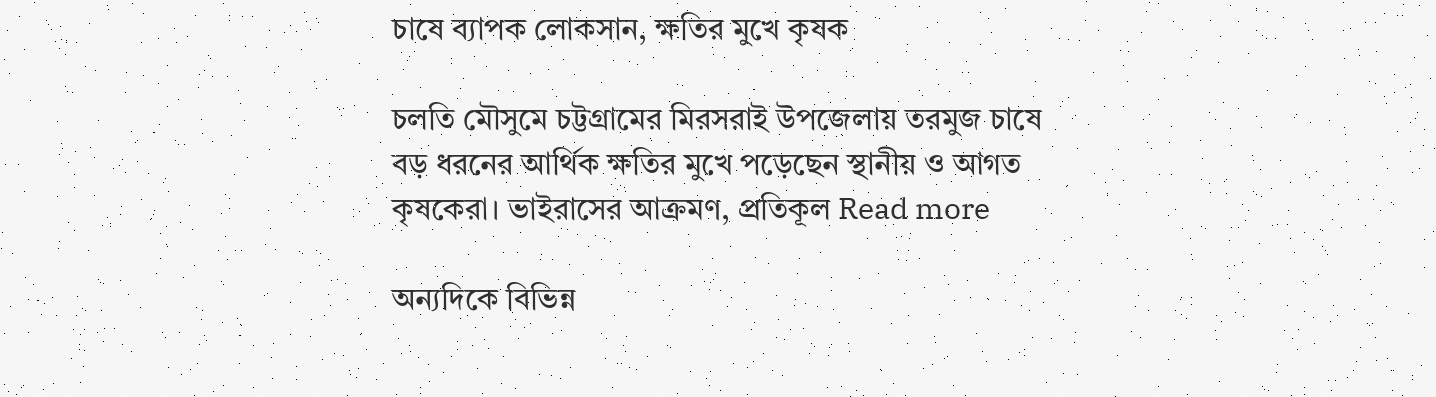চাষে ব্যাপক লোকসান, ক্ষতির মুখে কৃষক

চলতি মৌসুমে চট্টগ্রামের মিরসরাই উপজেলায় তরমুজ চাষে বড় ধরনের আর্থিক ক্ষতির মুখে পড়েছেন স্থানীয় ও আগত কৃষকেরা। ভাইরাসের আক্রমণ, প্রতিকূল Read more

অন্যদিকে বিভিন্ন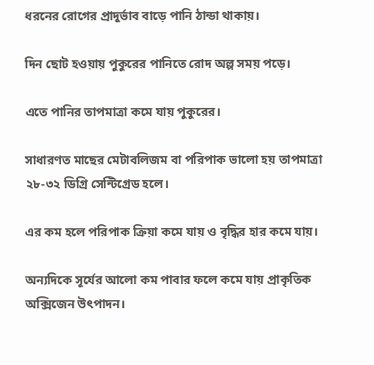ধরনের রোগের প্রাদুর্ভাব বাড়ে পানি ঠান্ডা থাকায়।

দিন ছোট হওয়ায় পুকুরের পানিতে রোদ অল্প সময় পড়ে।

এতে পানির তাপমাত্রা কমে যায় পুকুরের।

সাধারণত মাছের মেটাবলিজম বা পরিপাক ভালো হয় তাপমাত্রা ২৮-৩২ ডিগ্রি সেন্টিগ্রেড হলে।

এর কম হলে পরিপাক ক্রিয়া কমে যায় ও বৃদ্ধির হার কমে যায়।

অন্যদিকে সূর্যের আলো কম পাবার ফলে কমে যায় প্রাকৃতিক অক্সিজেন উৎপাদন।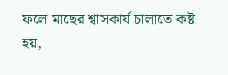ফলে মাছের শ্বাসকার্য চালাতে কষ্ট হয়,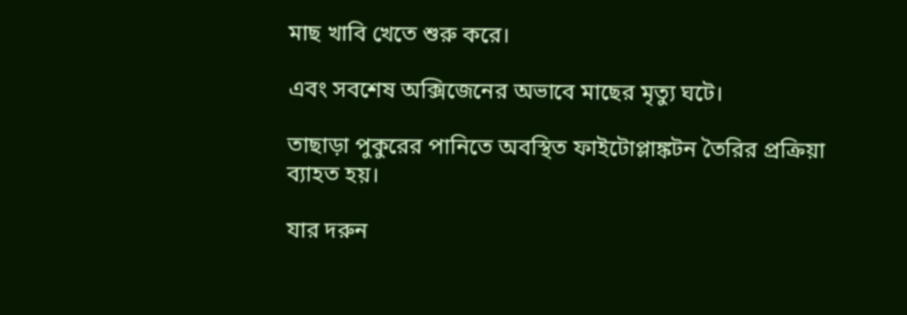মাছ খাবি খেতে শুরু করে।

এবং সবশেষ অক্সিজেনের অভাবে মাছের মৃত্যু ঘটে।

তাছাড়া পুকুরের পানিতে অবস্থিত ফাইটোপ্লাঙ্কটন তৈরির প্রক্রিয়া ব্যাহত হয়।

যার দরুন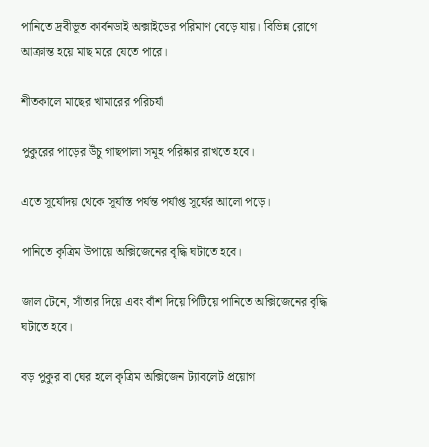পানিতে দ্রবীভূত কার্বনডাই অক্সাইডের পরিমাণ বেড়ে যায়। বিভিন্ন রোগে আক্রান্ত হয়ে মাছ মরে যেতে পারে।

শীতকালে মাছের খামারের পরিচর্যা

পুকুরের পাড়ের উঁচু গাছপালা সমূহ পরিষ্কার রাখতে হবে।

এতে সূর্যোদয় থেকে সূর্যাস্ত পর্যন্ত পর্যাপ্ত সূর্যের আলো পড়ে।

পানিতে কৃত্রিম উপায়ে অক্সিজেনের বৃদ্ধি ঘটাতে হবে।

জাল টেনে, সাঁতার দিয়ে এবং বাঁশ দিয়ে পিটিয়ে পানিতে অক্সিজেনের বৃদ্ধি ঘটাতে হবে।

বড় পুকুর বা ঘের হলে কৃত্রিম অক্সিজেন ট্যাবলেট প্রয়োগ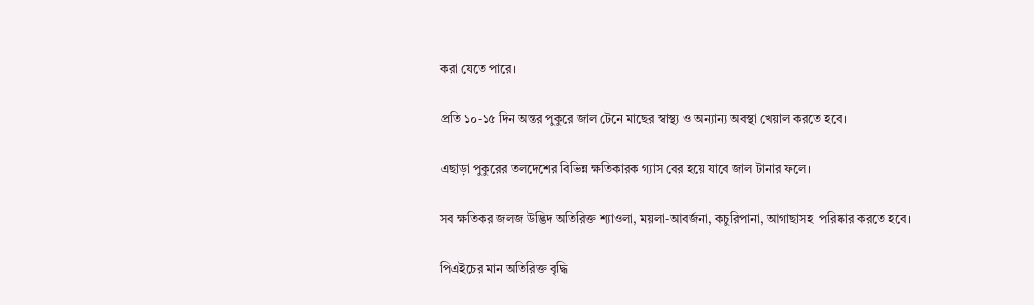করা যেতে পারে।

প্রতি ১০-১৫ দিন অন্তর পুকুরে জাল টেনে মাছের স্বাস্থ্য ও অন্যান্য অবস্থা খেয়াল করতে হবে।

এছাড়া পুকুরের তলদেশের বিভিন্ন ক্ষতিকারক গ্যাস বের হয়ে যাবে জাল টানার ফলে।

সব ক্ষতিকর জলজ উদ্ভিদ অতিরিক্ত শ্যাওলা, ময়লা-আবর্জনা, কচুরিপানা, আগাছাসহ  পরিষ্কার করতে হবে।

পিএইচের মান অতিরিক্ত বৃদ্ধি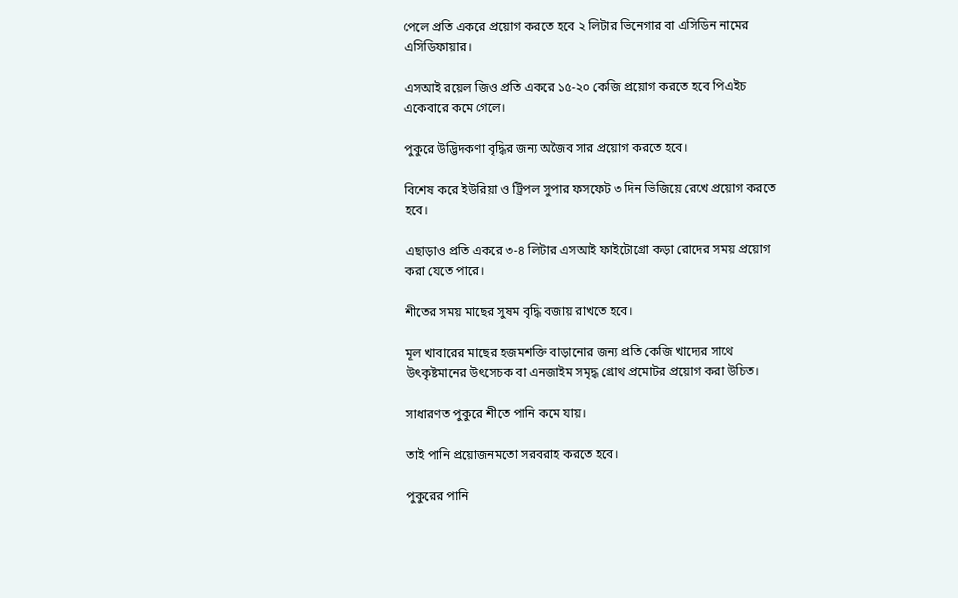পেলে প্রতি একরে প্রয়োগ করতে হবে ২ লিটার ভিনেগার বা এসিডিন নামের এসিডিফায়ার।

এসআই রয়েল জিও প্রতি একরে ১৫-২০ কেজি প্রয়োগ করতে হবে পিএইচ একেবারে কমে গেলে।

পুকুরে উদ্ভিদকণা বৃদ্ধির জন্য অজৈব সার প্রয়োগ করতে হবে।

বিশেষ করে ইউরিয়া ও ট্রিপল সুপার ফসফেট ৩ দিন ভিজিয়ে রেখে প্রয়োগ করতে হবে।

এছাড়াও প্রতি একরে ৩-৪ লিটার এসআই ফাইটোগ্রো কড়া রোদের সময় প্রয়োগ করা যেতে পারে।

শীতের সময় মাছের সুষম বৃদ্ধি বজায় রাখতে হবে।

মূল খাবারের মাছের হজমশক্তি বাড়ানোর জন্য প্রতি কেজি খাদ্যের সাথে উৎকৃষ্টমানের উৎসেচক বা এনজাইম সমৃদ্ধ গ্রোথ প্রমোটর প্রয়োগ করা উচিত।

সাধারণত পুকুরে শীতে পানি কমে যায়।

তাই পানি প্রয়োজনমতো সরবরাহ করতে হবে।

পুকুরের পানি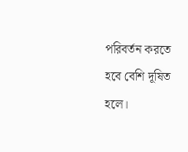পরিবর্তন করতে হবে বেশি দূষিত হলে।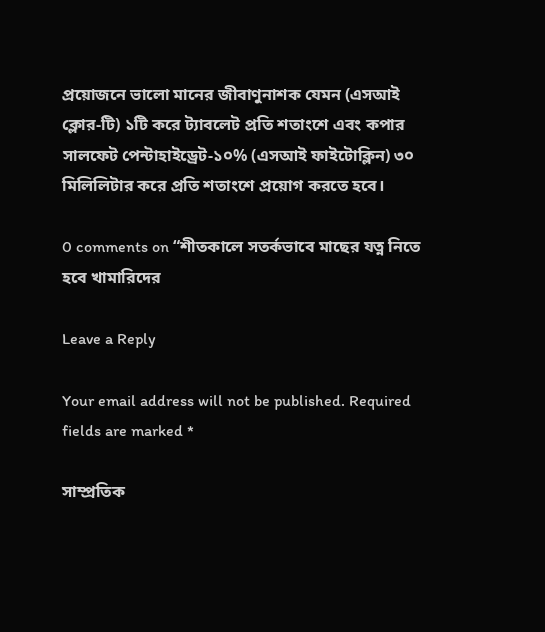প্রয়োজনে ভালো মানের জীবাণুনাশক যেমন (এসআই ক্লোর-টি) ১টি করে ট্যাবলেট প্রতি শতাংশে এবং কপার সালফেট পেন্টাহাইড্রেট-১০% (এসআই ফাইটোক্লিন) ৩০ মিলিলিটার করে প্রতি শতাংশে প্রয়োগ করতে হবে।

0 comments on “শীতকালে সতর্কভাবে মাছের যত্ন নিতে হবে খামারিদের

Leave a Reply

Your email address will not be published. Required fields are marked *

সাম্প্রতিক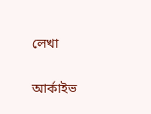লেখা

আর্কাইভ